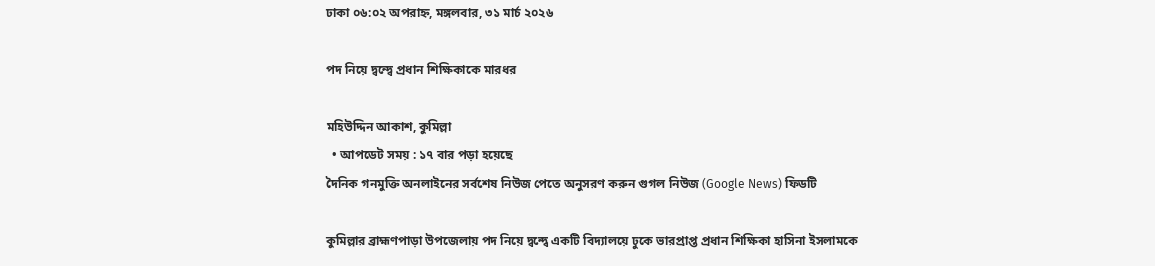ঢাকা ০৬:০২ অপরাহ্ন, মঙ্গলবার, ৩১ মার্চ ২০২৬

পদ নিয়ে দ্বন্দ্বে প্রধান শিক্ষিকাকে মারধর

মহিউদ্দিন আকাশ, কুমিল্লা
  • আপডেট সময় : ১৭ বার পড়া হয়েছে
দৈনিক গনমুক্তি অনলাইনের সর্বশেষ নিউজ পেতে অনুসরণ করুন গুগল নিউজ (Google News) ফিডটি

কুমিল্লার ব্রাহ্মণপাড়া উপজেলায় পদ নিয়ে দ্বন্দ্বে একটি বিদ্যালয়ে ঢুকে ভারপ্রাপ্ত প্রধান শিক্ষিকা হাসিনা ইসলামকে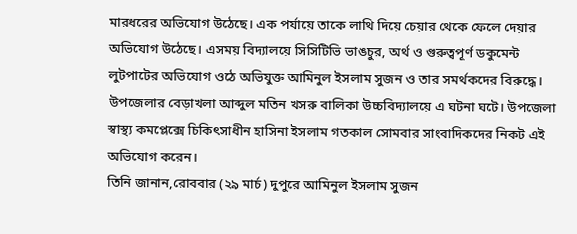মারধরের অভিযোগ উঠেছে। এক পর্যায়ে তাকে লাথি দিয়ে চেয়ার থেকে ফেলে দেয়ার অভিযোগ উঠেছে। এসময় বিদ্যালয়ে সিসিটিভি ভাঙচুর, অর্থ ও গুরুত্বপূর্ণ ডকুমেন্ট লুটপাটের অভিযোগ ওঠে অভিযুক্ত আমিনুল ইসলাম সুজন ও তার সমর্থকদের বিরুদ্ধে। উপজেলার বেড়াখলা আব্দুল মতিন খসরু বালিকা উচ্চবিদ্যালয়ে এ ঘটনা ঘটে। উপজেলা স্বাস্থ্য কমপ্লেক্সে চিকিৎসাধীন হাসিনা ইসলাম গতকাল সোমবার সাংবাদিকদের নিকট এই অভিযোগ করেন।
তিনি জানান,রোববার (২৯ মার্চ) দুপুরে আমিনুল ইসলাম সুজন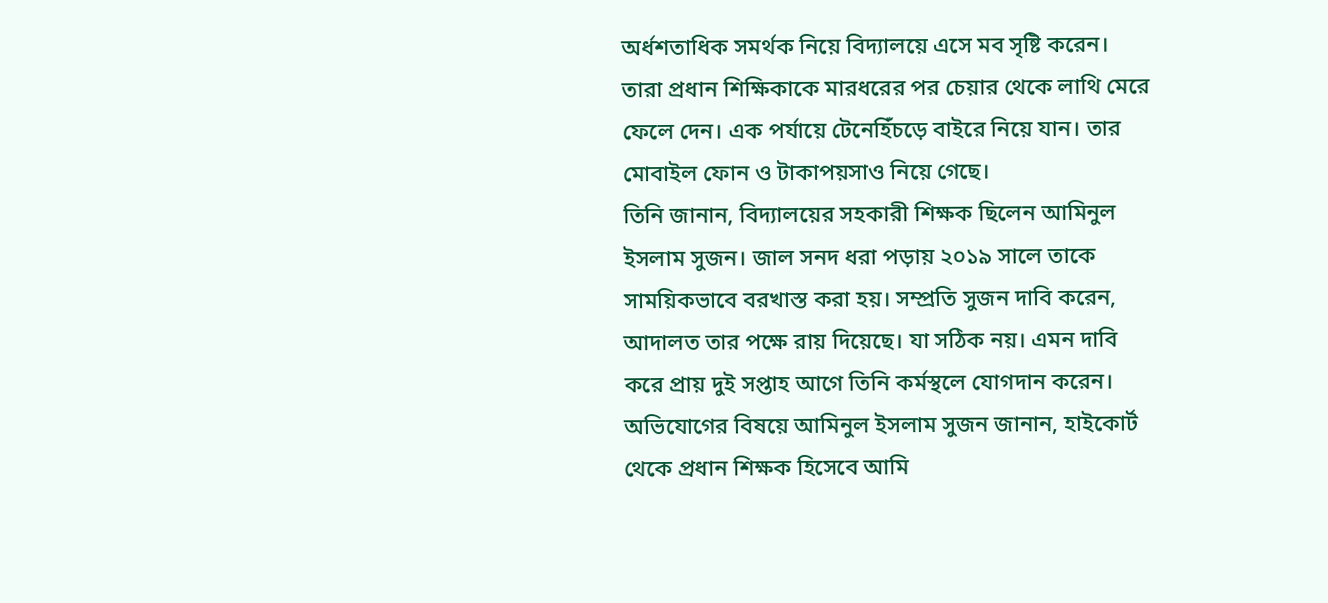অর্ধশতাধিক সমর্থক নিয়ে বিদ্যালয়ে এসে মব সৃষ্টি করেন। তারা প্রধান শিক্ষিকাকে মারধরের পর চেয়ার থেকে লাথি মেরে ফেলে দেন। এক পর্যায়ে টেনেহিঁচড়ে বাইরে নিয়ে যান। তার মোবাইল ফোন ও টাকাপয়সাও নিয়ে গেছে।
তিনি জানান, বিদ্যালয়ের সহকারী শিক্ষক ছিলেন আমিনুল ইসলাম সুজন। জাল সনদ ধরা পড়ায় ২০১৯ সালে তাকে সাময়িকভাবে বরখাস্ত করা হয়। সম্প্রতি সুজন দাবি করেন, আদালত তার পক্ষে রায় দিয়েছে। যা সঠিক নয়। এমন দাবি করে প্রায় দুই সপ্তাহ আগে তিনি কর্মস্থলে যোগদান করেন।
অভিযোগের বিষয়ে আমিনুল ইসলাম সুজন জানান, হাইকোর্ট থেকে প্রধান শিক্ষক হিসেবে আমি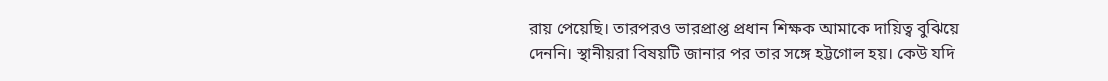রায় পেয়েছি। তারপরও ভারপ্রাপ্ত প্রধান শিক্ষক আমাকে দায়িত্ব বুঝিয়ে দেননি। স্থানীয়রা বিষয়টি জানার পর তার সঙ্গে হট্টগোল হয়। কেউ যদি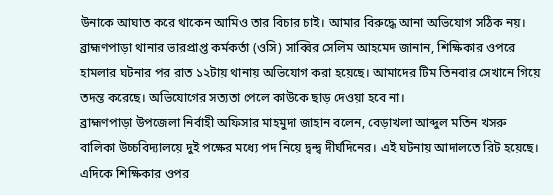উনাকে আঘাত করে থাকেন আমিও তার বিচার চাই। আমার বিরুদ্ধে আনা অভিযোগ সঠিক নয়।
ব্রাহ্মণপাড়া থানার ভারপ্রাপ্ত কর্মকর্তা (ওসি) সাব্বির সেলিম আহমেদ জানান, শিক্ষিকার ওপরে হামলার ঘটনার পর রাত ১২টায় থানায় অভিযোগ করা হয়েছে। আমাদের টিম তিনবার সেখানে গিয়ে তদন্ত করেছে। অভিযোগের সত্যতা পেলে কাউকে ছাড় দেওয়া হবে না।
ব্রাহ্মণপাড়া উপজেলা নির্বাহী অফিসার মাহমুদা জাহান বলেন, বেড়াখলা আব্দুল মতিন খসরু বালিকা উচ্চবিদ্যালয়ে দুই পক্ষের মধ্যে পদ নিয়ে দ্বন্দ্ব দীর্ঘদিনের। এই ঘটনায় আদালতে রিট হয়েছে। এদিকে শিক্ষিকার ওপর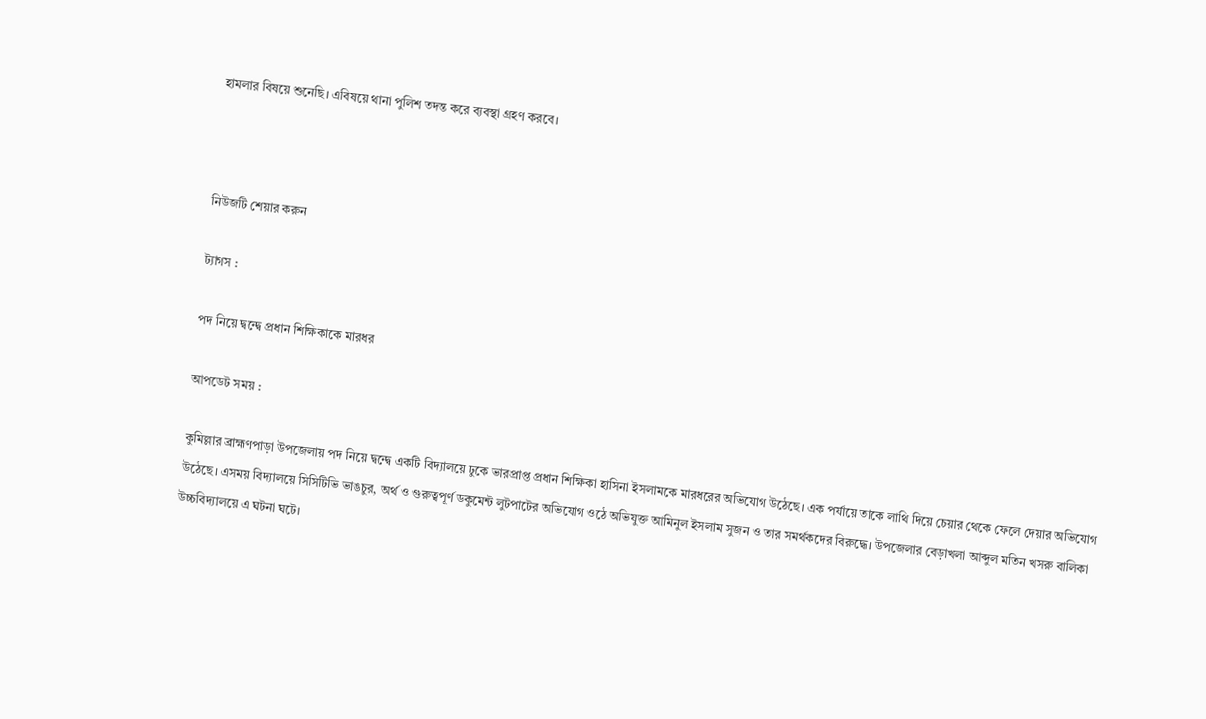হামলার বিষয়ে শুনেছি। এবিষয়ে থানা পুলিশ তদন্ত করে ব্যবস্থা গ্রহণ করবে।



নিউজটি শেয়ার করুন

ট্যাগস :

পদ নিয়ে দ্বন্দ্বে প্রধান শিক্ষিকাকে মারধর

আপডেট সময় :

কুমিল্লার ব্রাহ্মণপাড়া উপজেলায় পদ নিয়ে দ্বন্দ্বে একটি বিদ্যালয়ে ঢুকে ভারপ্রাপ্ত প্রধান শিক্ষিকা হাসিনা ইসলামকে মারধরের অভিযোগ উঠেছে। এক পর্যায়ে তাকে লাথি দিয়ে চেয়ার থেকে ফেলে দেয়ার অভিযোগ উঠেছে। এসময় বিদ্যালয়ে সিসিটিভি ভাঙচুর, অর্থ ও গুরুত্বপূর্ণ ডকুমেন্ট লুটপাটের অভিযোগ ওঠে অভিযুক্ত আমিনুল ইসলাম সুজন ও তার সমর্থকদের বিরুদ্ধে। উপজেলার বেড়াখলা আব্দুল মতিন খসরু বালিকা উচ্চবিদ্যালয়ে এ ঘটনা ঘটে।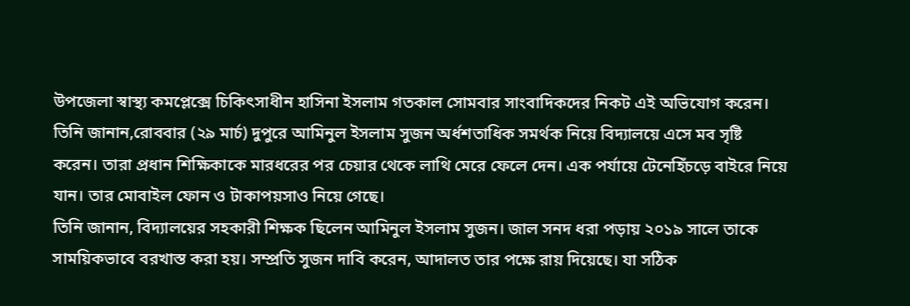উপজেলা স্বাস্থ্য কমপ্লেক্সে চিকিৎসাধীন হাসিনা ইসলাম গতকাল সোমবার সাংবাদিকদের নিকট এই অভিযোগ করেন।
তিনি জানান,রোববার (২৯ মার্চ) দুপুরে আমিনুল ইসলাম সুজন অর্ধশতাধিক সমর্থক নিয়ে বিদ্যালয়ে এসে মব সৃষ্টি করেন। তারা প্রধান শিক্ষিকাকে মারধরের পর চেয়ার থেকে লাথি মেরে ফেলে দেন। এক পর্যায়ে টেনেহিঁচড়ে বাইরে নিয়ে যান। তার মোবাইল ফোন ও টাকাপয়সাও নিয়ে গেছে।
তিনি জানান, বিদ্যালয়ের সহকারী শিক্ষক ছিলেন আমিনুল ইসলাম সুজন। জাল সনদ ধরা পড়ায় ২০১৯ সালে তাকে সাময়িকভাবে বরখাস্ত করা হয়। সম্প্রতি সুজন দাবি করেন, আদালত তার পক্ষে রায় দিয়েছে। যা সঠিক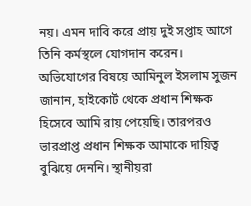নয়। এমন দাবি করে প্রায় দুই সপ্তাহ আগে তিনি কর্মস্থলে যোগদান করেন।
অভিযোগের বিষয়ে আমিনুল ইসলাম সুজন জানান, হাইকোর্ট থেকে প্রধান শিক্ষক হিসেবে আমি রায় পেয়েছি। তারপরও ভারপ্রাপ্ত প্রধান শিক্ষক আমাকে দায়িত্ব বুঝিয়ে দেননি। স্থানীয়রা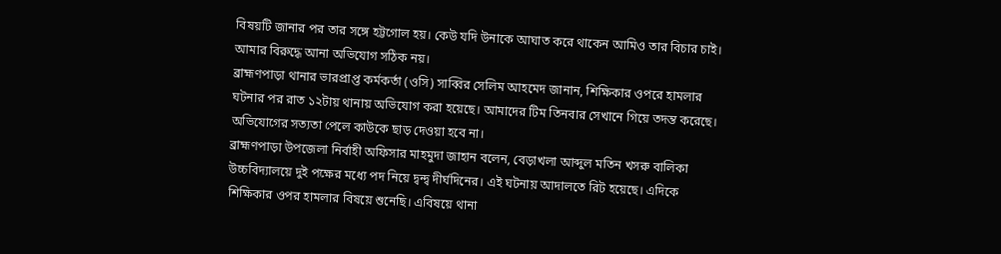বিষয়টি জানার পর তার সঙ্গে হট্টগোল হয়। কেউ যদি উনাকে আঘাত করে থাকেন আমিও তার বিচার চাই। আমার বিরুদ্ধে আনা অভিযোগ সঠিক নয়।
ব্রাহ্মণপাড়া থানার ভারপ্রাপ্ত কর্মকর্তা (ওসি) সাব্বির সেলিম আহমেদ জানান, শিক্ষিকার ওপরে হামলার ঘটনার পর রাত ১২টায় থানায় অভিযোগ করা হয়েছে। আমাদের টিম তিনবার সেখানে গিয়ে তদন্ত করেছে। অভিযোগের সত্যতা পেলে কাউকে ছাড় দেওয়া হবে না।
ব্রাহ্মণপাড়া উপজেলা নির্বাহী অফিসার মাহমুদা জাহান বলেন, বেড়াখলা আব্দুল মতিন খসরু বালিকা উচ্চবিদ্যালয়ে দুই পক্ষের মধ্যে পদ নিয়ে দ্বন্দ্ব দীর্ঘদিনের। এই ঘটনায় আদালতে রিট হয়েছে। এদিকে শিক্ষিকার ওপর হামলার বিষয়ে শুনেছি। এবিষয়ে থানা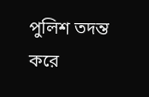পুলিশ তদন্ত করে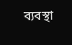ব্যবস্থা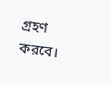গ্রহণ করবে।